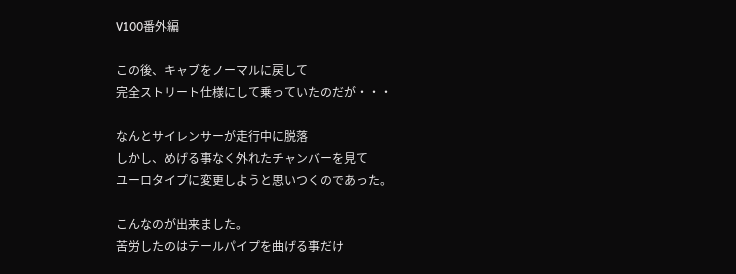V100番外編

この後、キャブをノーマルに戻して
完全ストリート仕様にして乗っていたのだが・・・

なんとサイレンサーが走行中に脱落
しかし、めげる事なく外れたチャンバーを見て
ユーロタイプに変更しようと思いつくのであった。

こんなのが出来ました。
苦労したのはテールパイプを曲げる事だけ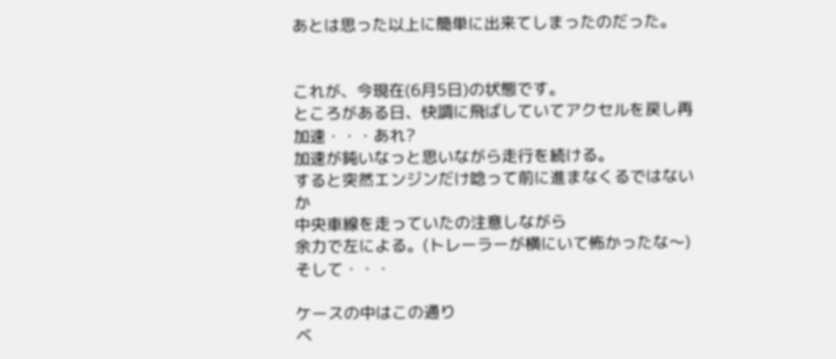あとは思った以上に簡単に出来てしまったのだった。


これが、今現在(6月5日)の状態です。
ところがある日、快調に飛ばしていてアクセルを戻し再加速・・・あれ?
加速が鈍いなっと思いながら走行を続ける。
すると突然エンジンだけ唸って前に進まなくるではないか
中央車線を走っていたの注意しながら
余力で左による。(トレーラーが横にいて怖かったな〜)
そして・・・

ケースの中はこの通り
ベ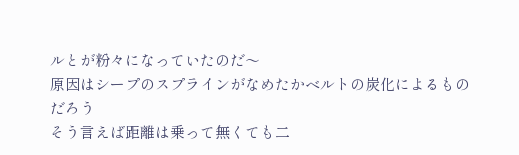ルとが粉々になっていたのだ〜
原因はシープのスプラインがなめたかベルトの炭化によるものだろう
そう言えば距離は乗って無くても二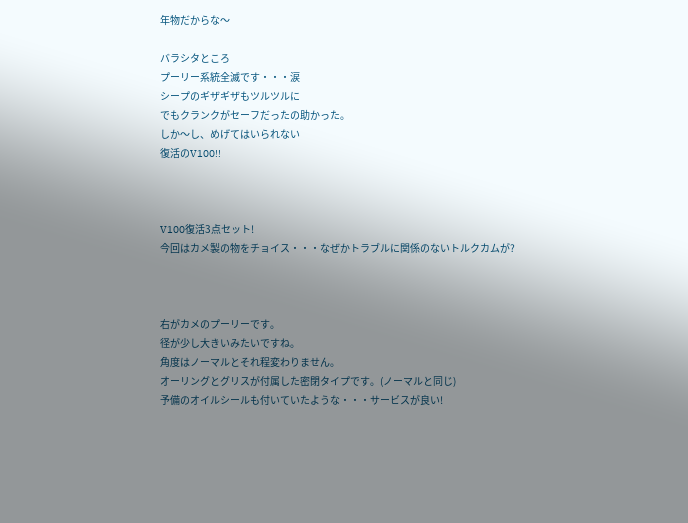年物だからな〜

バラシタところ
プーリー系統全滅です・・・涙
シープのギザギザもツルツルに
でもクランクがセーフだったの助かった。
しか〜し、めげてはいられない
復活のV100!!



V100復活3点セット!
今回はカメ製の物をチョイス・・・なぜかトラブルに関係のないトルクカムが?



右がカメのプーリーです。
径が少し大きいみたいですね。
角度はノーマルとそれ程変わりません。
オーリングとグリスが付属した密閉タイプです。(ノーマルと同じ)
予備のオイルシールも付いていたような・・・サービスが良い!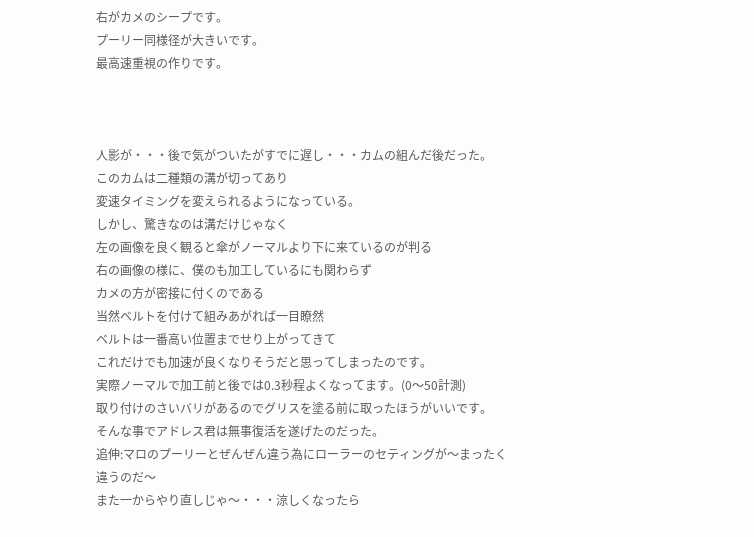右がカメのシープです。
プーリー同様径が大きいです。
最高速重視の作りです。



人影が・・・後で気がついたがすでに遅し・・・カムの組んだ後だった。
このカムは二種類の溝が切ってあり
変速タイミングを変えられるようになっている。
しかし、驚きなのは溝だけじゃなく
左の画像を良く観ると傘がノーマルより下に来ているのが判る
右の画像の様に、僕のも加工しているにも関わらず
カメの方が密接に付くのである
当然ベルトを付けて組みあがれば一目瞭然
ベルトは一番高い位置までせり上がってきて
これだけでも加速が良くなりそうだと思ってしまったのです。
実際ノーマルで加工前と後では0.3秒程よくなってます。(0〜50計測)
取り付けのさいバリがあるのでグリスを塗る前に取ったほうがいいです。
そんな事でアドレス君は無事復活を遂げたのだった。
追伸:マロのプーリーとぜんぜん違う為にローラーのセティングが〜まったく違うのだ〜
また一からやり直しじゃ〜・・・涼しくなったら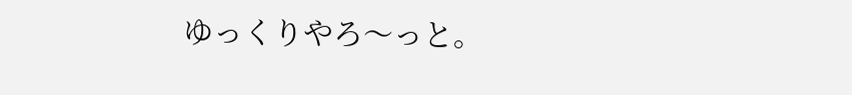ゆっくりやろ〜っと。